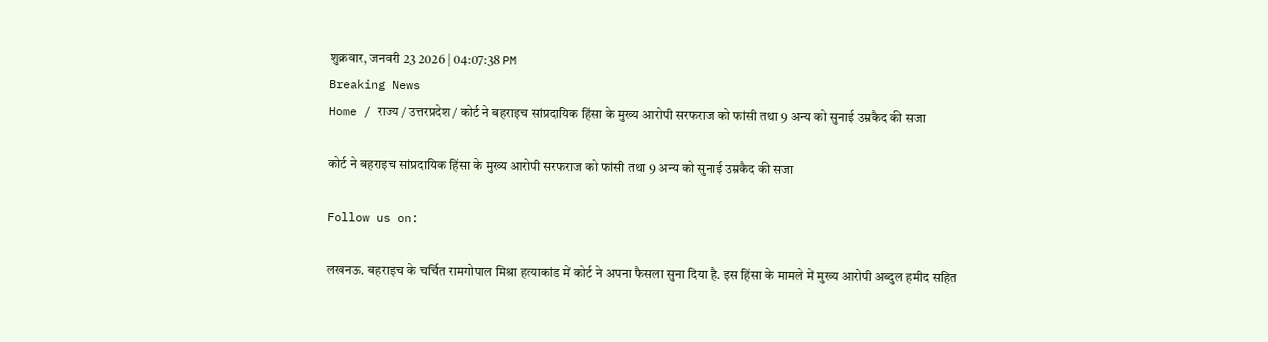शुक्रवार, जनवरी 23 2026 | 04:07:38 PM
Breaking News
Home / राज्य / उत्तरप्रदेश / कोर्ट ने बहराइच सांप्रदायिक हिंसा के मुख्य आरोपी सरफराज को फांसी तथा 9 अन्य को सुनाई उम्रकैद की सजा

कोर्ट ने बहराइच सांप्रदायिक हिंसा के मुख्य आरोपी सरफराज को फांसी तथा 9 अन्य को सुनाई उम्रकैद की सजा

Follow us on:

लखनऊ. बहराइच के चर्चित रामगोपाल मिश्रा हत्याकांड में कोर्ट ने अपना फैसला सुना दिया है. इस हिंसा के मामले में मुख्य आरोपी अब्दुल हमीद सहित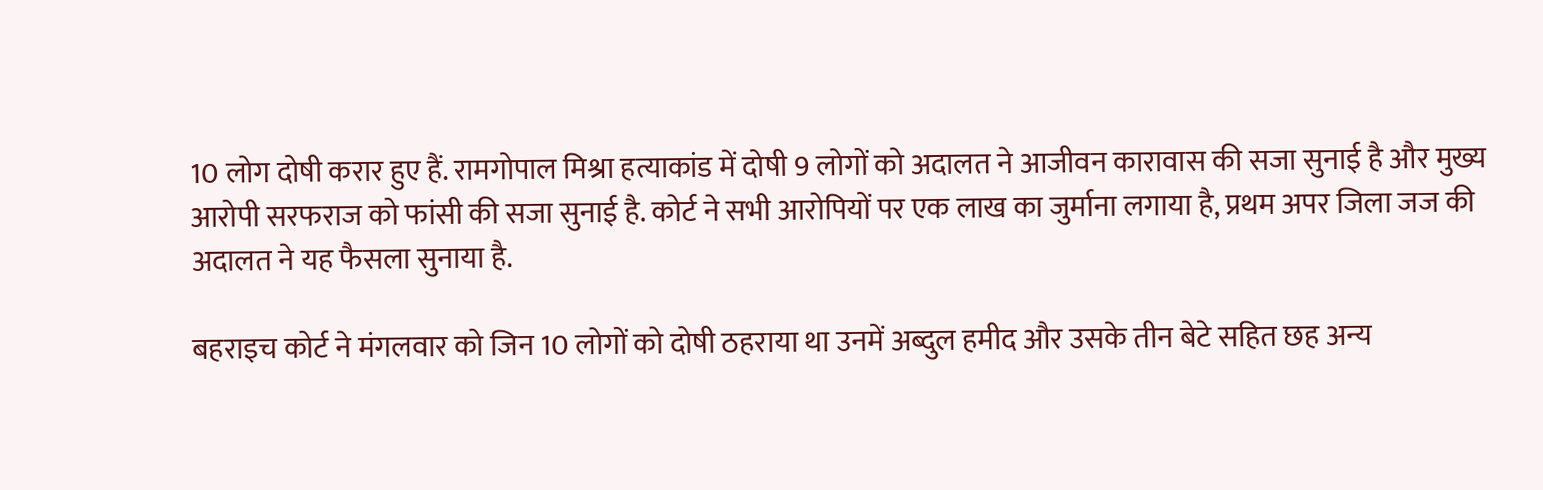10 लोग दोषी करार हुए हैं. रामगोपाल मिश्रा हत्याकांड में दोषी 9 लोगों को अदालत ने आजीवन कारावास की सजा सुनाई है और मुख्य आरोपी सरफराज को फांसी की सजा सुनाई है. कोर्ट ने सभी आरोपियों पर एक लाख का जुर्माना लगाया है, प्रथम अपर जिला जज की अदालत ने यह फैसला सुनाया है.

बहराइच कोर्ट ने मंगलवार को जिन 10 लोगों को दोषी ठहराया था उनमें अब्दुल हमीद और उसके तीन बेटे सहित छह अन्य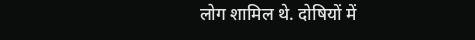लोग शामिल थे. दोषियों में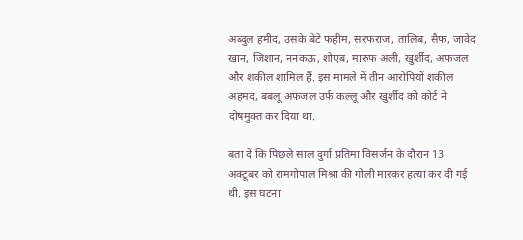अब्दुल हमीद, उसके बेटे फहीम, सरफराज, तालिब, सैफ, जावेद खान, जिशान, ननकऊ, शोएब, मारुफ अली, खुर्शीद, अफजल और शकील शामिल हैं. इस मामले में तीन आरोपियों शकील अहमद, बबलू अफजल उर्फ कल्लू और खुर्शीद को कोर्ट ने दोषमुक्त कर दिया था.

बता दें कि पिछले साल दुर्गा प्रतिमा विसर्जन के दौरान 13 अक्टूबर को रामगोपाल मिश्रा की गोली मारकर हत्या कर दी गई थी. इस घटना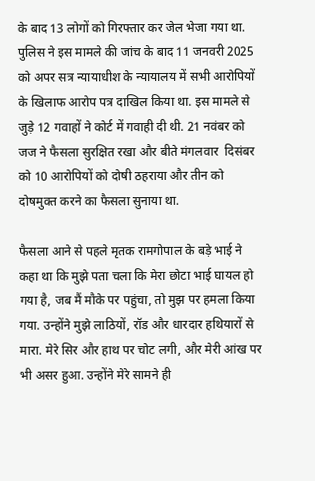के बाद 13 लोगों को गिरफ्तार कर जेल भेजा गया था. पुलिस ने इस मामले की जांच के बाद 11 जनवरी 2025 को अपर सत्र न्यायाधीश के न्यायालय में सभी आरोपियों के खिलाफ आरोप पत्र दाखिल किया था. इस मामले से जुड़े 12 गवाहों ने कोर्ट में गवाही दी थी. 21 नवंबर को जज ने फैसला सुरक्षित रखा और बीते मंगलवार  दिसंबर को 10 आरोपियों को दोषी ठहराया और तीन को दोषमुक्त करने का फैसला सुनाया था.

फैसला आने से पहले मृतक रामगोपाल के बड़े भाई ने कहा था कि मुझे पता चला कि मेरा छोटा भाई घायल हो गया है, जब मैं मौके पर पहुंचा, तो मुझ पर हमला किया गया. उन्होंने मुझे लाठियों, रॉड और धारदार हथियारों से मारा. मेरे सिर और हाथ पर चोट लगी, और मेरी आंख पर भी असर हुआ. उन्होंने मेरे सामने ही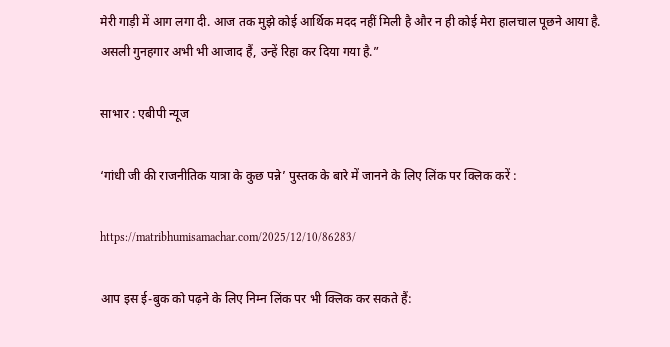मेरी गाड़ी में आग लगा दी. आज तक मुझे कोई आर्थिक मदद नहीं मिली है और न ही कोई मेरा हालचाल पूछने आया है. असली गुनहगार अभी भी आजाद हैं, उन्हें रिहा कर दिया गया है.”

साभार : एबीपी न्यूज

‘गांधी जी की राजनीतिक यात्रा के कुछ पन्ने’ पुस्तक के बारे में जानने के लिए लिंक पर क्लिक करें :

https://matribhumisamachar.com/2025/12/10/86283/

आप इस ई-बुक को पढ़ने के लिए निम्न लिंक पर भी क्लिक कर सकते हैं: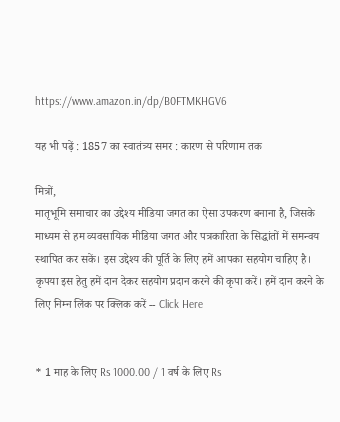https://www.amazon.in/dp/B0FTMKHGV6

यह भी पढ़ें : 1857 का स्वातंत्र्य समर : कारण से परिणाम तक

मित्रों,
मातृभूमि समाचार का उद्देश्य मीडिया जगत का ऐसा उपकरण बनाना है, जिसके माध्यम से हम व्यवसायिक मीडिया जगत और पत्रकारिता के सिद्धांतों में समन्वय स्थापित कर सकें। इस उद्देश्य की पूर्ति के लिए हमें आपका सहयोग चाहिए है। कृपया इस हेतु हमें दान देकर सहयोग प्रदान करने की कृपा करें। हमें दान करने के लिए निम्न लिंक पर क्लिक करें -- Click Here


* 1 माह के लिए Rs 1000.00 / 1 वर्ष के लिए Rs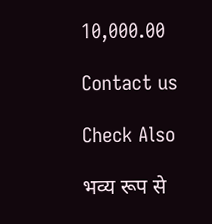10,000.00

Contact us

Check Also

भव्य रूप से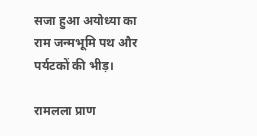सजा हुआ अयोध्या का राम जन्मभूमि पथ और पर्यटकों की भीड़।

रामलला प्राण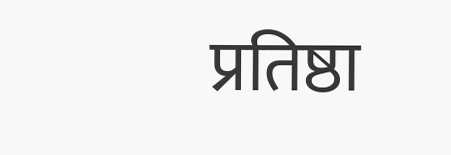प्रतिष्ठा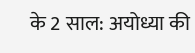के 2 साल: अयोध्या की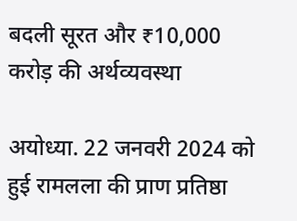बदली सूरत और ₹10,000 करोड़ की अर्थव्यवस्था

अयोध्या. 22 जनवरी 2024 को हुई रामलला की प्राण प्रतिष्ठा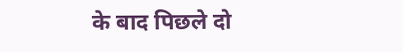के बाद पिछले दो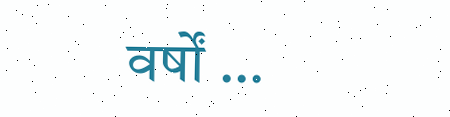वर्षों …